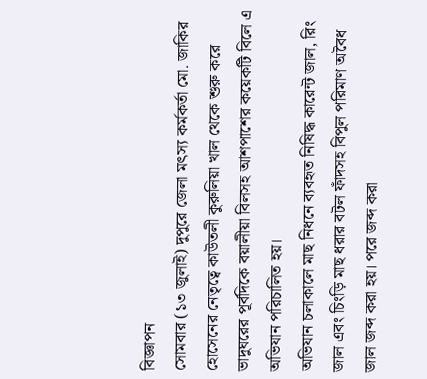বিজ্ঞাপন
সোমবার (১৩ জুলাই) দুপুরে জেলা মৎস্য কর্মকর্তা মো. জাকির হোসেনের নেতৃত্বে কাউতলী কুরুলিয়া খাল থেকে শুরু করে ভাদুঘরের পূর্বদিকে বয়ালীয়া বিলসহ আশপাশের কয়েকটি বিলে এ অভিযান পরিচালিত হয়।
অভিযান চলাকালে মাছ নিধনে ব্যবহৃত নিষিদ্ধ কারেন্ট জাল, রিং জাল এবং চিংড়ি মাছ ধরার বটল ফাঁদসহ বিপুল পরিমাণ অবৈধ জাল জব্দ করা হয়। পরে জব্দ করা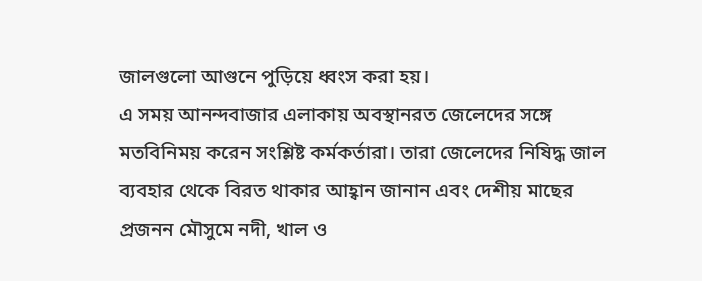জালগুলো আগুনে পুড়িয়ে ধ্বংস করা হয়।
এ সময় আনন্দবাজার এলাকায় অবস্থানরত জেলেদের সঙ্গে মতবিনিময় করেন সংশ্লিষ্ট কর্মকর্তারা। তারা জেলেদের নিষিদ্ধ জাল ব্যবহার থেকে বিরত থাকার আহ্বান জানান এবং দেশীয় মাছের প্রজনন মৌসুমে নদী, খাল ও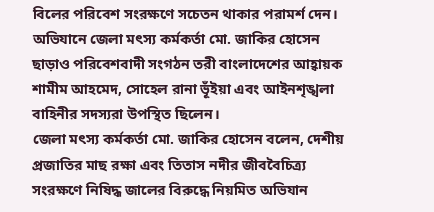বিলের পরিবেশ সংরক্ষণে সচেতন থাকার পরামর্শ দেন।
অভিযানে জেলা মৎস্য কর্মকর্তা মো. জাকির হোসেন ছাড়াও পরিবেশবাদী সংগঠন তরী বাংলাদেশের আহ্বায়ক শামীম আহমেদ, সোহেল রানা ভূঁইয়া এবং আইনশৃঙ্খলা বাহিনীর সদস্যরা উপস্থিত ছিলেন।
জেলা মৎস্য কর্মকর্তা মো. জাকির হোসেন বলেন, দেশীয় প্রজাতির মাছ রক্ষা এবং তিতাস নদীর জীববৈচিত্র্য সংরক্ষণে নিষিদ্ধ জালের বিরুদ্ধে নিয়মিত অভিযান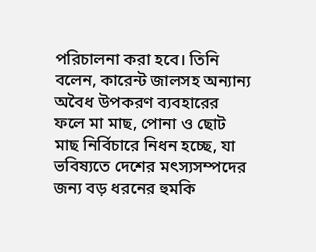পরিচালনা করা হবে। তিনি বলেন, কারেন্ট জালসহ অন্যান্য অবৈধ উপকরণ ব্যবহারের ফলে মা মাছ, পোনা ও ছোট মাছ নির্বিচারে নিধন হচ্ছে, যা ভবিষ্যতে দেশের মৎস্যসম্পদের জন্য বড় ধরনের হুমকি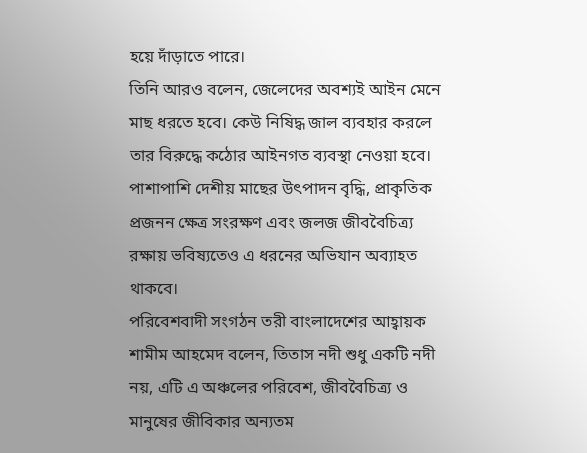হয়ে দাঁড়াতে পারে।
তিনি আরও বলেন, জেলেদের অবশ্যই আইন মেনে মাছ ধরতে হবে। কেউ নিষিদ্ধ জাল ব্যবহার করলে তার বিরুদ্ধে কঠোর আইনগত ব্যবস্থা নেওয়া হবে। পাশাপাশি দেশীয় মাছের উৎপাদন বৃদ্ধি, প্রাকৃতিক প্রজনন ক্ষেত্র সংরক্ষণ এবং জলজ জীববৈচিত্র্য রক্ষায় ভবিষ্যতেও এ ধরনের অভিযান অব্যাহত থাকবে।
পরিবেশবাদী সংগঠন তরী বাংলাদেশের আহ্বায়ক শামীম আহমেদ বলেন, তিতাস নদী শুধু একটি নদী নয়, এটি এ অঞ্চলের পরিবেশ, জীববৈচিত্র্য ও মানুষের জীবিকার অন্যতম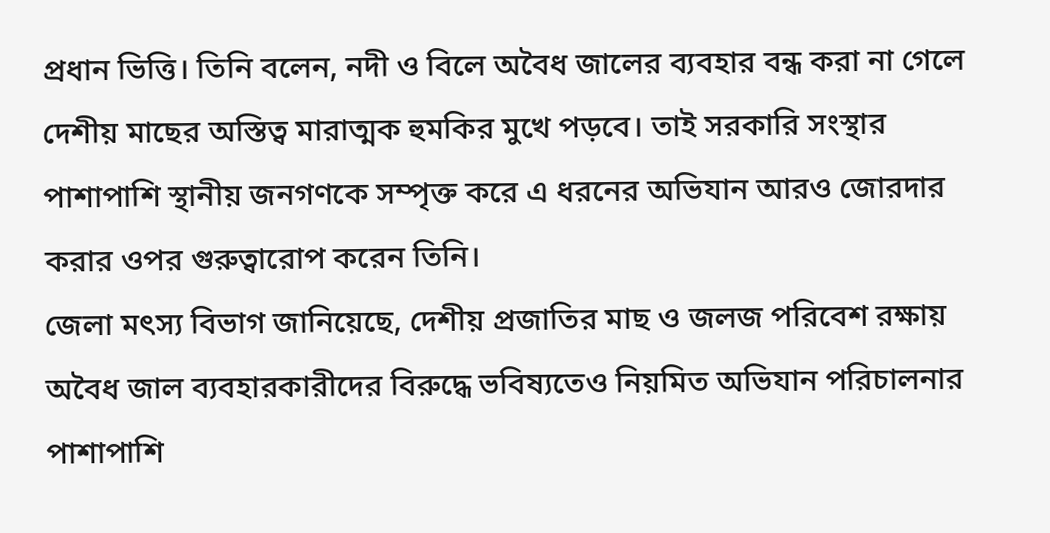প্রধান ভিত্তি। তিনি বলেন, নদী ও বিলে অবৈধ জালের ব্যবহার বন্ধ করা না গেলে দেশীয় মাছের অস্তিত্ব মারাত্মক হুমকির মুখে পড়বে। তাই সরকারি সংস্থার পাশাপাশি স্থানীয় জনগণকে সম্পৃক্ত করে এ ধরনের অভিযান আরও জোরদার করার ওপর গুরুত্বারোপ করেন তিনি।
জেলা মৎস্য বিভাগ জানিয়েছে, দেশীয় প্রজাতির মাছ ও জলজ পরিবেশ রক্ষায় অবৈধ জাল ব্যবহারকারীদের বিরুদ্ধে ভবিষ্যতেও নিয়মিত অভিযান পরিচালনার পাশাপাশি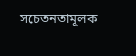সচেতনতামূলক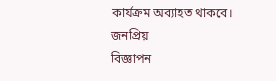কার্যক্রম অব্যাহত থাকবে।
জনপ্রিয়
বিজ্ঞাপন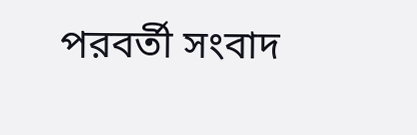পরবর্তী সংবাদ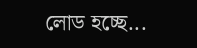লোড হচ্ছে...